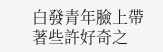白發青年臉上帶著些許好奇之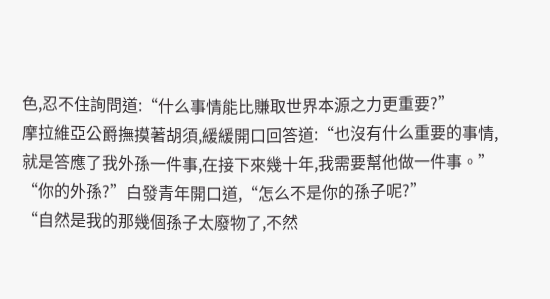色,忍不住詢問道:“什么事情能比賺取世界本源之力更重要?”
摩拉維亞公爵撫摸著胡須,緩緩開口回答道:“也沒有什么重要的事情,就是答應了我外孫一件事,在接下來幾十年,我需要幫他做一件事。”
“你的外孫?”白發青年開口道,“怎么不是你的孫子呢?”
“自然是我的那幾個孫子太廢物了,不然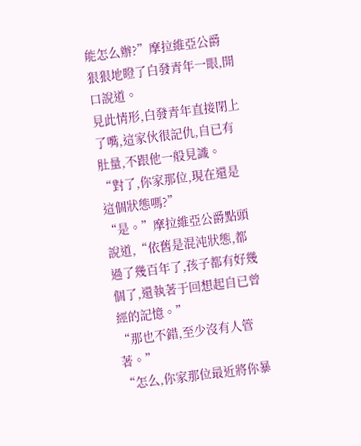能怎么辦?”摩拉維亞公爵狠狠地瞪了白發青年一眼,開口說道。
見此情形,白發青年直接閉上了嘴,這家伙很記仇,自已有肚量,不跟他一般見識。
“對了,你家那位,現在還是這個狀態嗎?”
“是。”摩拉維亞公爵點頭說道,“依舊是混沌狀態,都過了幾百年了,孩子都有好幾個了,還執著于回想起自已曾經的記憶。”
“那也不錯,至少沒有人管著。”
“怎么,你家那位最近將你暴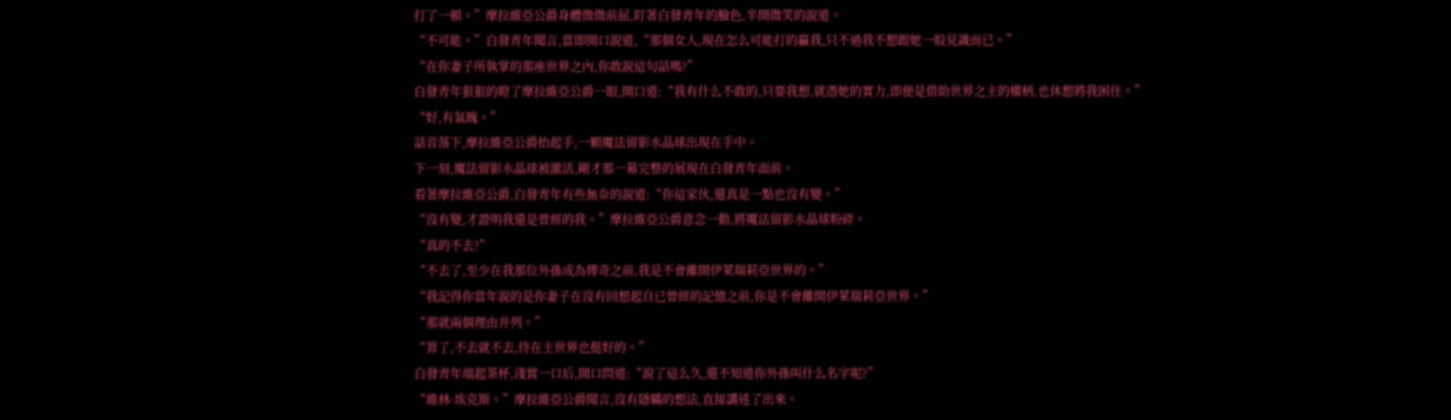打了一頓。”摩拉維亞公爵身體微微前屈,盯著白發青年的臉色,半開微笑的說道。
“不可能。”白發青年聞言,當即開口說道,“那個女人,現在怎么可能打的贏我,只不過我不想跟她一般見識而已。”
“在你妻子所執掌的那座世界之內,你敢說這句話嗎?”
白發青年狠狠的瞪了摩拉維亞公爵一眼,開口道:“我有什么不敢的,只要我想,就憑她的實力,即便是借助世界之主的權柄,也休想將我困住。”
“好,有氣魄。”
話音落下,摩拉維亞公爵抬起手,一顆魔法留影水晶球出現在手中。
下一刻,魔法留影水晶球被激活,剛才那一幕完整的展現在白發青年面前。
看著摩拉維亞公爵,白發青年有些無奈的說道:“你這家伙,還真是一點也沒有變。”
“沒有變,才證明我還是曾經的我。”摩拉維亞公爵意念一動,將魔法留影水晶球粉碎。
“真的不去?”
“不去了,至少在我那位外孫成為傳奇之前,我是不會離開伊萊瑞莉亞世界的。”
“我記得你當年說的是你妻子在沒有回想起自已曾經的記憶之前,你是不會離開伊萊瑞莉亞世界。”
“那就兩個理由并列。”
“算了,不去就不去,待在主世界也挺好的。”
白發青年端起茶杯,淺嘗一口后,開口問道:“說了這么久,還不知道你外孫叫什么名字呢?”
“維林·埃克斯。”摩拉維亞公爵聞言,沒有隱瞞的想法,直接講述了出來。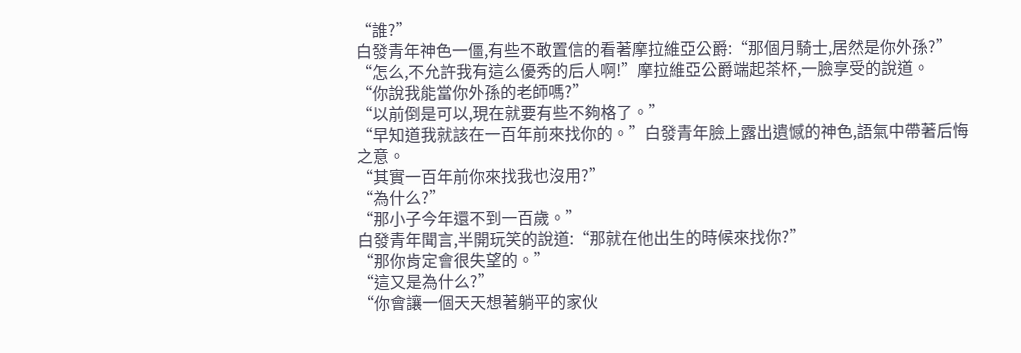“誰?”
白發青年神色一僵,有些不敢置信的看著摩拉維亞公爵:“那個月騎士,居然是你外孫?”
“怎么,不允許我有這么優秀的后人啊!”摩拉維亞公爵端起茶杯,一臉享受的說道。
“你說我能當你外孫的老師嗎?”
“以前倒是可以,現在就要有些不夠格了。”
“早知道我就該在一百年前來找你的。”白發青年臉上露出遺憾的神色,語氣中帶著后悔之意。
“其實一百年前你來找我也沒用?”
“為什么?”
“那小子今年還不到一百歲。”
白發青年聞言,半開玩笑的說道:“那就在他出生的時候來找你?”
“那你肯定會很失望的。”
“這又是為什么?”
“你會讓一個天天想著躺平的家伙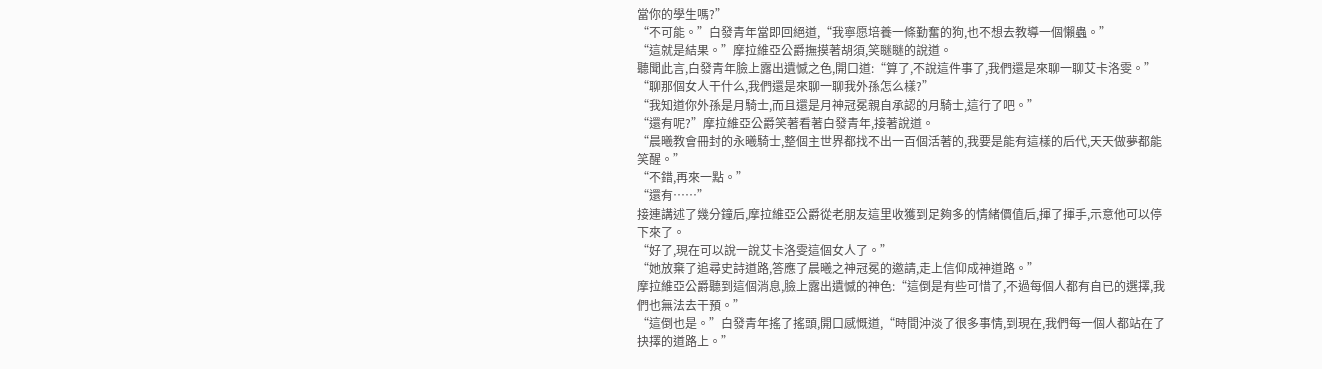當你的學生嗎?”
“不可能。”白發青年當即回絕道,“我寧愿培養一條勤奮的狗,也不想去教導一個懶蟲。”
“這就是結果。”摩拉維亞公爵撫摸著胡須,笑瞇瞇的說道。
聽聞此言,白發青年臉上露出遺憾之色,開口道:“算了,不說這件事了,我們還是來聊一聊艾卡洛雯。”
“聊那個女人干什么,我們還是來聊一聊我外孫怎么樣?”
“我知道你外孫是月騎士,而且還是月神冠冕親自承認的月騎士,這行了吧。”
“還有呢?”摩拉維亞公爵笑著看著白發青年,接著說道。
“晨曦教會冊封的永曦騎士,整個主世界都找不出一百個活著的,我要是能有這樣的后代,天天做夢都能笑醒。”
“不錯,再來一點。”
“還有……”
接連講述了幾分鐘后,摩拉維亞公爵從老朋友這里收獲到足夠多的情緒價值后,揮了揮手,示意他可以停下來了。
“好了,現在可以說一說艾卡洛雯這個女人了。”
“她放棄了追尋史詩道路,答應了晨曦之神冠冕的邀請,走上信仰成神道路。”
摩拉維亞公爵聽到這個消息,臉上露出遺憾的神色:“這倒是有些可惜了,不過每個人都有自已的選擇,我們也無法去干預。”
“這倒也是。”白發青年搖了搖頭,開口感慨道,“時間沖淡了很多事情,到現在,我們每一個人都站在了抉擇的道路上。”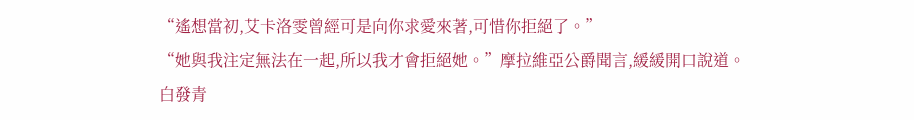“遙想當初,艾卡洛雯曾經可是向你求愛來著,可惜你拒絕了。”
“她與我注定無法在一起,所以我才會拒絕她。”摩拉維亞公爵聞言,緩緩開口說道。
白發青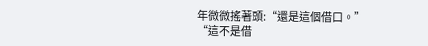年微微搖著頭:“還是這個借口。”
“這不是借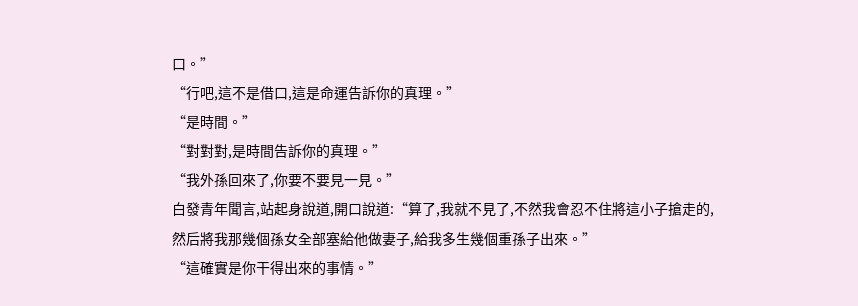口。”
“行吧,這不是借口,這是命運告訴你的真理。”
“是時間。”
“對對對,是時間告訴你的真理。”
“我外孫回來了,你要不要見一見。”
白發青年聞言,站起身說道,開口說道:“算了,我就不見了,不然我會忍不住將這小子搶走的,然后將我那幾個孫女全部塞給他做妻子,給我多生幾個重孫子出來。”
“這確實是你干得出來的事情。”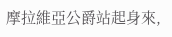摩拉維亞公爵站起身來,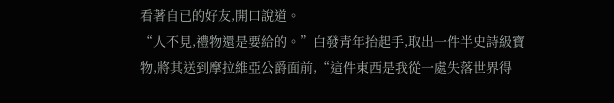看著自已的好友,開口說道。
“人不見,禮物還是要給的。”白發青年抬起手,取出一件半史詩級寶物,將其送到摩拉維亞公爵面前,“這件東西是我從一處失落世界得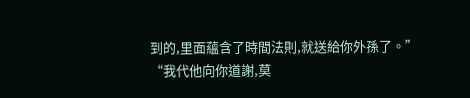到的,里面蘊含了時間法則,就送給你外孫了。”
“我代他向你道謝,莫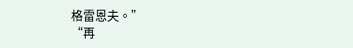格雷恩夫。”
“再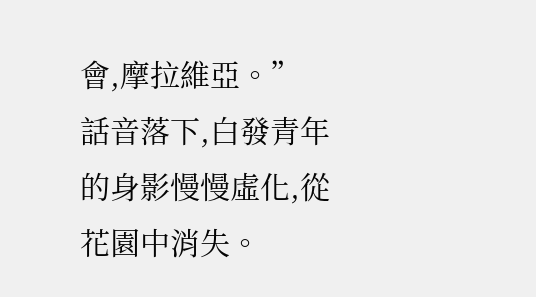會,摩拉維亞。”
話音落下,白發青年的身影慢慢虛化,從花園中消失。